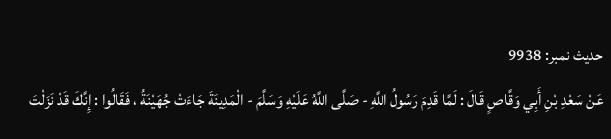حدیث نمبر: 9938
عَنْ سَعْدِ بْنِ أَبِي وَقَّاصٍ قَالَ : لَمَّا قَدِمَ رَسُولُ اللَّهِ - صَلَّى اللَّهُ عَلَيْهِ وَسَلَّمَ - الْمَدِينَةَ جَاءَتْ جُهَيْنَةُ ، فَقَالُوا : إِنَّكَ قَدْ نَزَلْتَ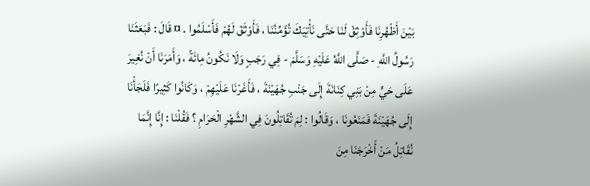بَيْنَ أَظْهُرِنَا فَأَوْثِقْ لَنَا حَتَّى نَأْتِيَكَ تُؤَمِّنُنَا ، فَأَوْثَقَ لَهُمْ فَأَسْلَمُوا . ¤ قَالَ : فَبَعَثَنَا رَسُولُ اللَّهِ - صَلَّى اللَّهُ عَلَيْهِ وَسَلَّمَ - فِي رَجَبٍ وَلَا نَكُونُ مِائَةً ، وَأَمَرَنَا أَنْ نُغِيرَ عَلَى حَيٍّ مِنْ بَنِي كِنَانَةَ إِلَى جَنْبِ جُهَيْنَةَ ، فَأَغَرْنَا عَلَيْهِمْ ، وَكَانُوا كَثِيرًا فَلَجَأْنَا إِلَى جُهَيْنَةَ فَمَنَعُونَا ، وَقَالُوا : لِمَ تُقَاتِلُونَ فِي الشَّهْرِ الْحَرَامِ ؟ فَقُلْنَا : إِنَّا إِنَّمَا نُقَاتِلُ مَنْ أَخْرَجَنَا مِنَ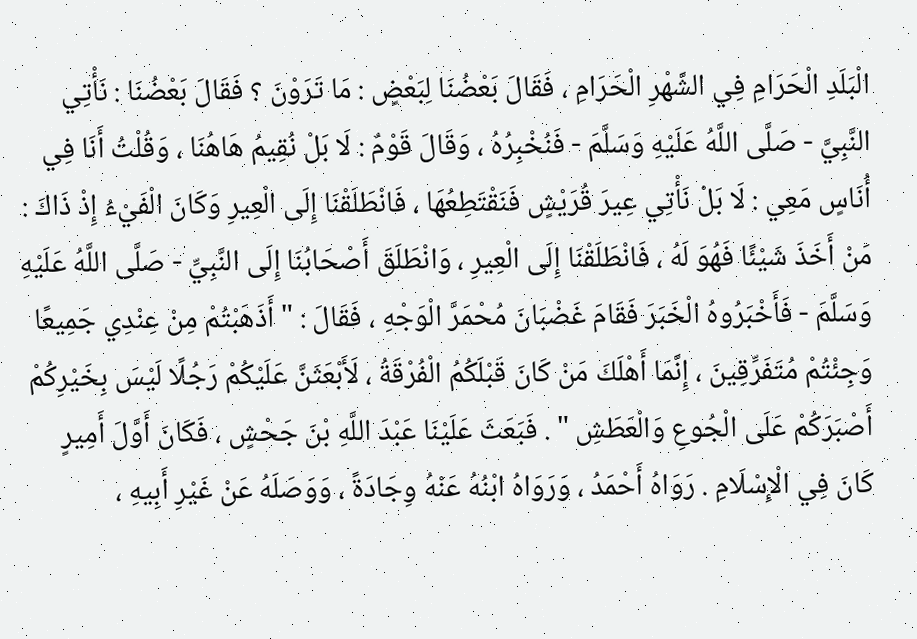الْبَلَدِ الْحَرَامِ فِي الشَّهْرِ الْحَرَامِ ، فَقَالَ بَعْضُنَا لِبَعْضٍ : مَا تَرَوْنَ ؟ فَقَالَ بَعْضُنَا : نَأْتِي النَّبِيَّ - صَلَّى اللَّهُ عَلَيْهِ وَسَلَّمَ - فَنُخْبِرُهُ ، وَقَالَ قَوْمٌ : لَا بَلْ نُقِيمُ هَاهُنَا ، وَقُلْتُ أَنَا فِي أُنَاسٍ مَعِي : لَا بَلْ نَأْتِي عِيرَ قُرَيْشٍ فَنَقْتَطِعُهَا ، فَانْطَلَقْنَا إِلَى الْعِيرِ وَكَانَ الْفَيْءُ إِذْ ذَاكَ : مَنْ أَخَذَ شَيْئًا فَهُوَ لَهُ ، فَانْطَلَقْنَا إِلَى الْعِيرِ ، وَانْطَلَقَ أَصْحَابُنَا إِلَى النَّبِيِّ - صَلَّى اللَّهُ عَلَيْهِ وَسَلَّمَ - فَأَخْبَرُوهُ الْخَبَرَ فَقَامَ غَضْبَانَ مُحْمَرَّ الْوَجْهِ ، فَقَالَ : " أَذَهَبْتُمْ مِنْ عِنْدِي جَمِيعًا وَجِئْتُمْ مُتَفَرِّقِينَ ، إِنَّمَا أَهْلَكَ مَنْ كَانَ قَبْلَكُمُ الْفُرْقَةُ ، لَأَبْعَثَنَّ عَلَيْكُمْ رَجُلًا لَيْسَ بِخَيْرِكُمْ أَصْبَرَكُمْ عَلَى الْجُوعِ وَالْعَطَشِ " . فَبَعَثَ عَلَيْنَا عَبْدَ اللَّهِ بْنَ جَحْشٍ ، فَكَانَ أَوَّلَ أَمِيرٍ كَانَ فِي الْإِسْلَامِ . رَوَاهُ أَحْمَدُ ، وَرَوَاهُ ابْنُهُ عَنْهُ وِجَادَةً ، وَوَصَلَهُ عَنْ غَيْرِ أَبِيهِ ،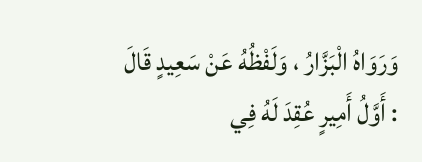وَرَوَاهُ الْبَزَّارُ ، وَلَفْظُهُ عَنْ سَعِيدٍ قَالَ : أَوَّلُ أَمِيرٍ عُقِدَ لَهُ فِي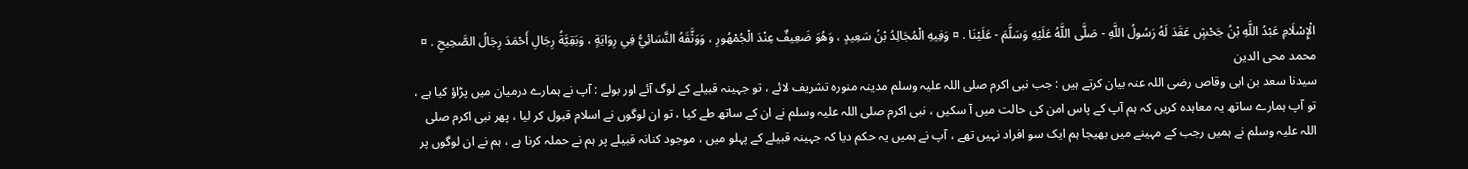الْإِسْلَامِ عَبْدُ اللَّهِ بْنُ جَحْشٍ عَقَدَ لَهُ رَسُولُ اللَّهِ - صَلَّى اللَّهُ عَلَيْهِ وَسَلَّمَ - عَلَيْنَا . ¤ وَفِيهِ الْمُجَالِدُ بْنُ سَعِيدٍ ، وَهُوَ ضَعِيفٌ عِنْدَ الْجُمْهُورِ ، وَوَثَّقَهُ النَّسَائِيُّ فِي رِوَايَةٍ ، وَبَقِيَّةُ رِجَالِ أَحْمَدَ رِجَالُ الصَّحِيحِ . ¤
محمد محی الدین
سیدنا سعد بن ابی وقاص رضی اللہ عنہ بیان کرتے ہیں : جب نبی اکرم صلی اللہ علیہ وسلم مدینہ منورہ تشریف لائے ، تو جہینہ قبیلے کے لوگ آئے اور بولے : آپ نے ہمارے درمیان میں پڑاؤ کیا ہے ، تو آپ ہمارے ساتھ یہ معاہدہ کریں کہ ہم آپ کے پاس امن کی حالت میں آ سکیں ، نبی اکرم صلی اللہ علیہ وسلم نے ان کے ساتھ طے کیا ، تو ان لوگوں نے اسلام قبول کر لیا ، پھر نبی اکرم صلی اللہ علیہ وسلم نے ہمیں رجب کے مہینے میں بھیجا ہم ایک سو افراد نہیں تھے ، آپ نے ہمیں یہ حکم دیا کہ جہینہ قبیلے کے پہلو میں ، موجود کنانہ قبیلے پر ہم نے حملہ کرنا ہے ، ہم نے ان لوگوں پر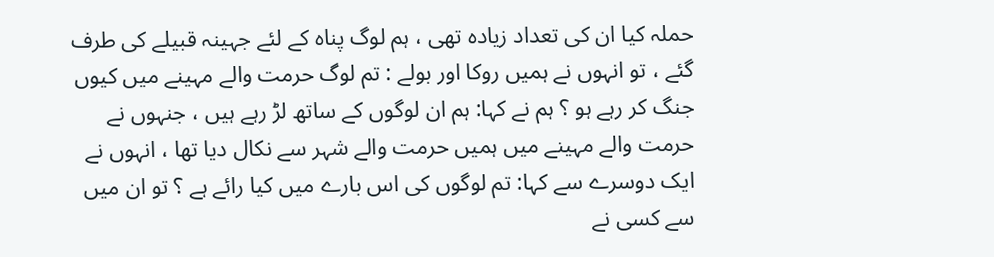حملہ کیا ان کی تعداد زیادہ تھی ، ہم لوگ پناہ کے لئے جہینہ قبیلے کی طرف گئے ، تو انہوں نے ہمیں روکا اور بولے : تم لوگ حرمت والے مہینے میں کیوں جنگ کر رہے ہو ؟ ہم نے کہا: ہم ان لوگوں کے ساتھ لڑ رہے ہیں ، جنہوں نے حرمت والے مہینے میں ہمیں حرمت والے شہر سے نکال دیا تھا ، انہوں نے ایک دوسرے سے کہا: تم لوگوں کی اس بارے میں کیا رائے ہے ؟ تو ان میں سے کسی نے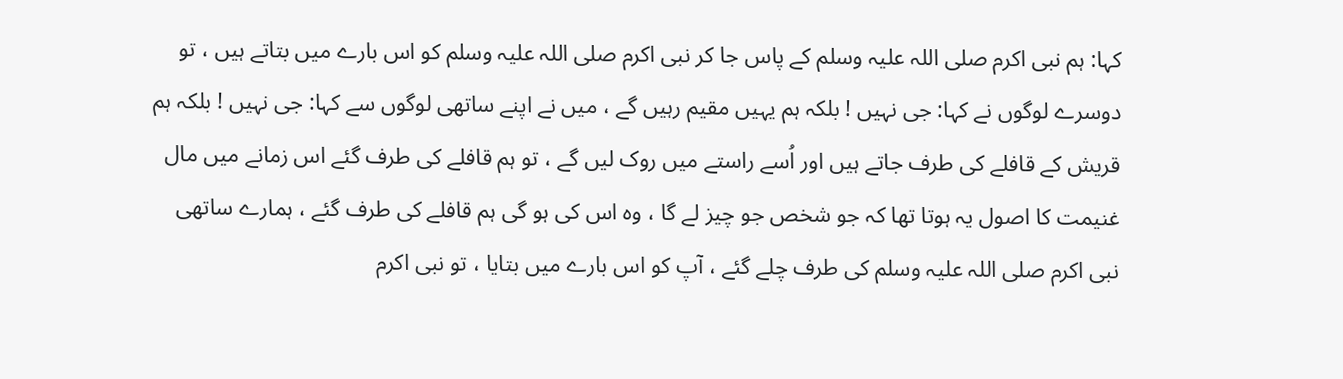کہا: ہم نبی اکرم صلی اللہ علیہ وسلم کے پاس جا کر نبی اکرم صلی اللہ علیہ وسلم کو اس بارے میں بتاتے ہیں ، تو دوسرے لوگوں نے کہا: جی نہیں ! بلکہ ہم یہیں مقیم رہیں گے ، میں نے اپنے ساتھی لوگوں سے کہا: جی نہیں ! بلکہ ہم قریش کے قافلے کی طرف جاتے ہیں اور اُسے راستے میں روک لیں گے ، تو ہم قافلے کی طرف گئے اس زمانے میں مال غنیمت کا اصول یہ ہوتا تھا کہ جو شخص جو چیز لے گا ، وہ اس کی ہو گی ہم قافلے کی طرف گئے ، ہمارے ساتھی نبی اکرم صلی اللہ علیہ وسلم کی طرف چلے گئے ، آپ کو اس بارے میں بتایا ، تو نبی اکرم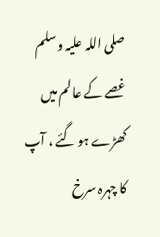صلی اللہ علیہ وسلم غصے کے عالم میں کھڑے ہو گئے ، آپ کا چہرہ سرخ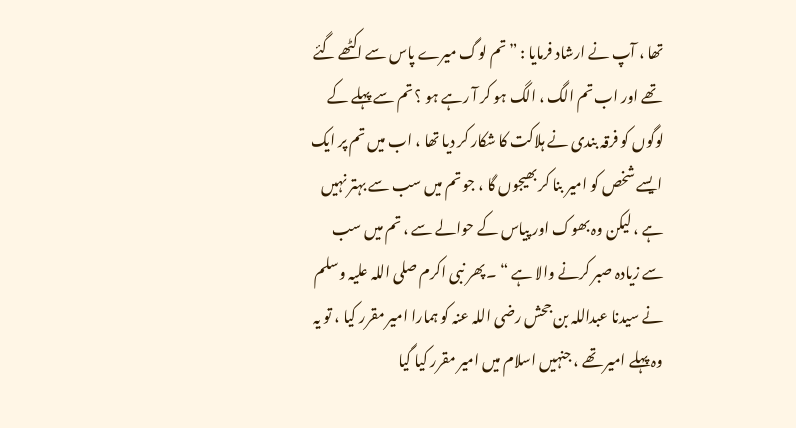تھا ، آپ نے ارشاد فرمایا : ” تم لوگ میرے پاس سے اکٹھے گئے تھے اور اب تم الگ ، الگ ہو کر آ رہے ہو ؟ تم سے پہلے کے لوگوں کو فرقہ بندی نے ہلاکت کا شکار کر دیا تھا ، اب میں تم پر ایک ایسے شخص کو امیر بنا کر بھیجوں گا ، جو تم میں سب سے بہتر نہیں ہے ، لیکن وہ بھوک اور پیاس کے حوالے سے ، تم میں سب سے زیادہ صبر کرنے والا ہے “ ۔ پھر نبی اکرم صلی اللہ علیہ وسلم نے سیدنا عبداللہ بن جحش رضی اللہ عنہ کو ہمارا امیر مقرر کیا ، تو یہ وہ پہلے امیر تھے ، جنہیں اسلام میں امیر مقرر کیا گیا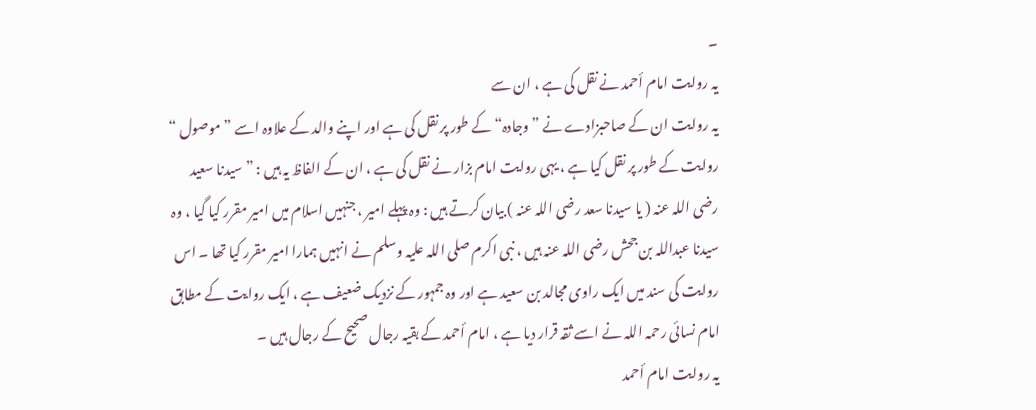۔
یہ روایت امام أحمد نے نقل کی ہے ، ان سے
یہ روایت ان کے صاحبزادے نے ” وجادہ“ کے طور پر نقل کی ہے اور اپنے والد کے علاوہ اسے ” موصول “ روایت کے طور پر نقل کیا ہے ، یہی روایت امام بزار نے نقل کی ہے ، ان کے الفاظ یہ ہیں : ” سیدنا سعید رضی اللہ عنہ ( یا سیدنا سعد رضی اللہ عنہ ) بیان کرتے ہیں : وہ پہلے امیر ، جنہیں اسلام میں امیر مقرر کیا گیا ، وہ سیدنا عبداللہ بن جحش رضی اللہ عنہ ہیں ، نبی اکرم صلی اللہ علیہ وسلم نے انہیں ہمارا امیر مقرر کیا تھا ۔ اس روایت کی سند میں ایک راوی مجالد بن سعید ہے اور وہ جمہور کے نزدیک ضعیف ہے ، ایک روایت کے مطابق امام نسائی رحمہ اللہ نے اسے ثقہ قرار دیا ہے ، امام أحمد کے بقیہ رجال صحیح کے رجال ہیں ۔
یہ روایت امام أحمد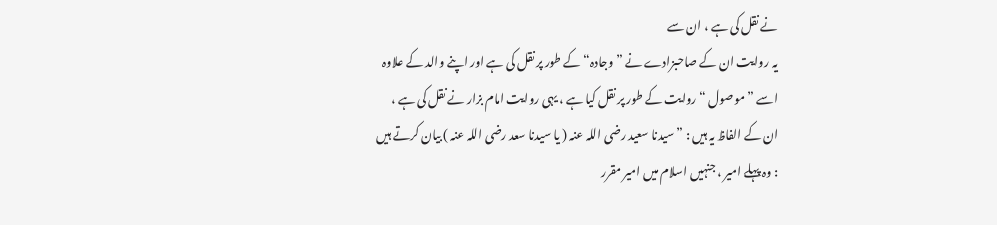نے نقل کی ہے ، ان سے
یہ روایت ان کے صاحبزادے نے ” وجادہ“ کے طور پر نقل کی ہے اور اپنے والد کے علاوہ اسے ” موصول “ روایت کے طور پر نقل کیا ہے ، یہی روایت امام بزار نے نقل کی ہے ، ان کے الفاظ یہ ہیں : ” سیدنا سعید رضی اللہ عنہ ( یا سیدنا سعد رضی اللہ عنہ ) بیان کرتے ہیں : وہ پہلے امیر ، جنہیں اسلام میں امیر مقرر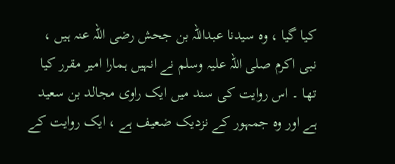کیا گیا ، وہ سیدنا عبداللہ بن جحش رضی اللہ عنہ ہیں ، نبی اکرم صلی اللہ علیہ وسلم نے انہیں ہمارا امیر مقرر کیا تھا ۔ اس روایت کی سند میں ایک راوی مجالد بن سعید ہے اور وہ جمہور کے نزدیک ضعیف ہے ، ایک روایت کے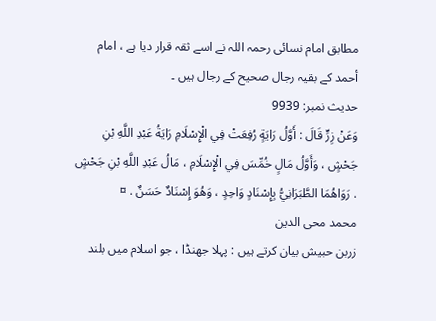مطابق امام نسائی رحمہ اللہ نے اسے ثقہ قرار دیا ہے ، امام أحمد کے بقیہ رجال صحیح کے رجال ہیں ۔
حدیث نمبر: 9939
وَعَنْ زِرٍّ قَالَ : أَوَّلُ رَايَةٍ رُفِعَتْ فِي الْإِسْلَامِ رَايَةُ عَبْدِ اللَّهِ بْنِ جَحْشٍ ، وَأَوَّلُ مَالٍ خُمِّسَ فِي الْإِسْلَامِ ، مَالُ عَبْدِ اللَّهِ بْنِ جَحْشٍ . رَوَاهُمَا الطَّبَرَانِيُّ بِإِسْنَادٍ وَاحِدٍ ، وَهُوَ إِسْنَادٌ حَسَنٌ . ¤
محمد محی الدین
زربن حبیش بیان کرتے ہیں : پہلا جھنڈا ، جو اسلام میں بلند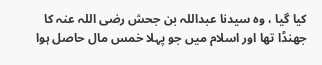کیا گیا ، وہ سیدنا عبداللہ بن جحش رضی اللہ عنہ کا جھنڈا تھا اور اسلام میں جو پہلا خمس مال حاصل ہوا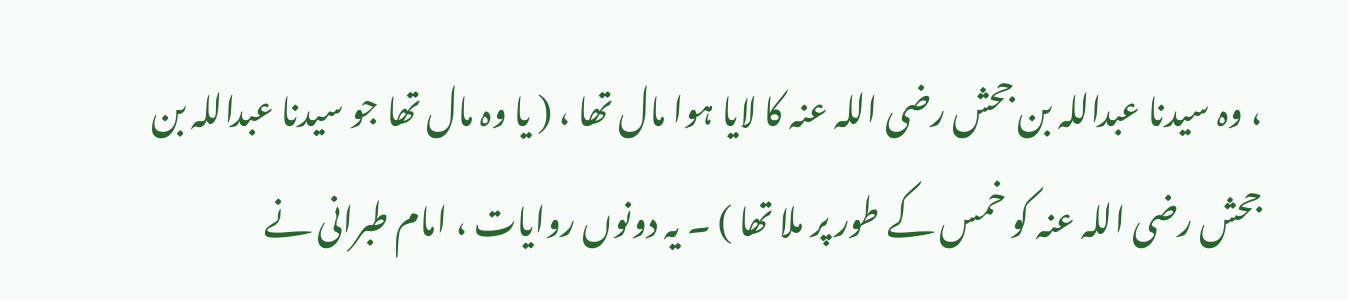، وہ سیدنا عبداللہ بن جحش رضی اللہ عنہ کا لایا ہوا مال تھا ، ( یا وہ مال تھا جو سیدنا عبداللہ بن جحش رضی اللہ عنہ کو خمس کے طور پر ملا تھا ) ۔ یہ دونوں روایات ، امام طبرانی نے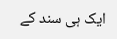ایک ہی سند کے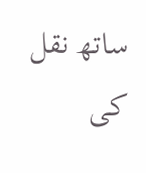ساتھ نقل کی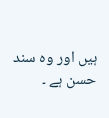ہیں اور وہ سند حسن ہے ۔